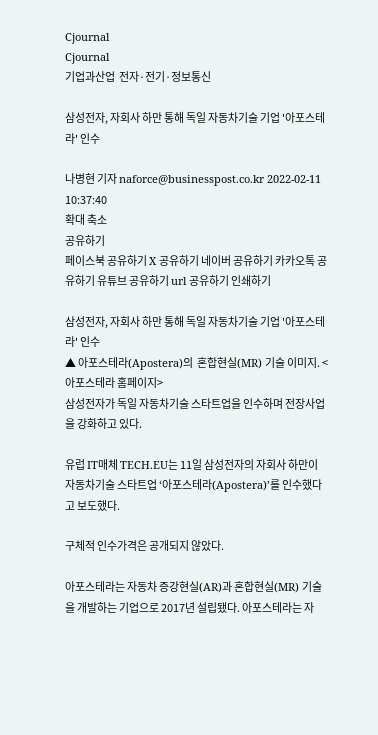Cjournal
Cjournal
기업과산업  전자·전기·정보통신

삼성전자, 자회사 하만 통해 독일 자동차기술 기업 '아포스테라' 인수

나병현 기자 naforce@businesspost.co.kr 2022-02-11 10:37:40
확대 축소
공유하기
페이스북 공유하기 X 공유하기 네이버 공유하기 카카오톡 공유하기 유튜브 공유하기 url 공유하기 인쇄하기

삼성전자, 자회사 하만 통해 독일 자동차기술 기업 '아포스테라' 인수
▲ 아포스테라(Apostera)의  혼합현실(MR) 기술 이미지. <아포스테라 홈페이지>
삼성전자가 독일 자동차기술 스타트업을 인수하며 전장사업을 강화하고 있다.

유럽 IT매체 TECH.EU는 11일 삼성전자의 자회사 하만이 자동차기술 스타트업 ‘아포스테라(Apostera)’를 인수했다고 보도했다.

구체적 인수가격은 공개되지 않았다.

아포스테라는 자동차 증강현실(AR)과 혼합현실(MR) 기술을 개발하는 기업으로 2017년 설립됐다. 아포스테라는 자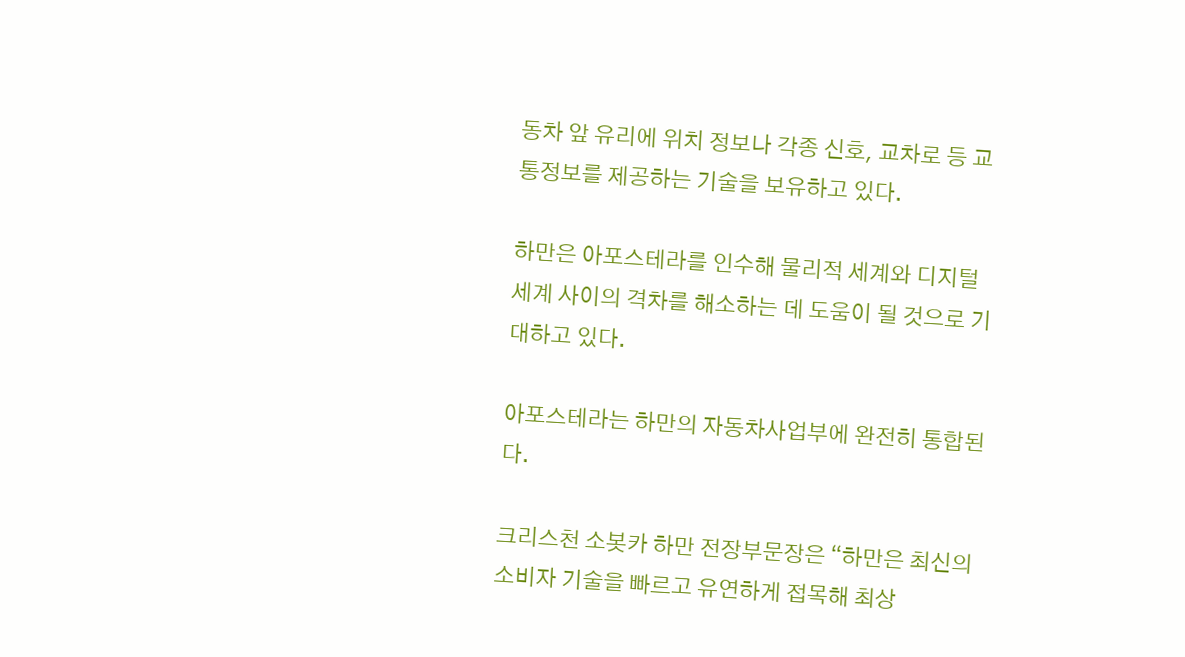동차 앞 유리에 위치 정보나 각종 신호, 교차로 등 교통정보를 제공하는 기술을 보유하고 있다.

하만은 아포스테라를 인수해 물리적 세계와 디지털 세계 사이의 격차를 해소하는 데 도움이 될 것으로 기대하고 있다.

아포스테라는 하만의 자동차사업부에 완전히 통합된다.

크리스천 소봇카 하만 전장부문장은 “하만은 최신의 소비자 기술을 빠르고 유연하게 접목해 최상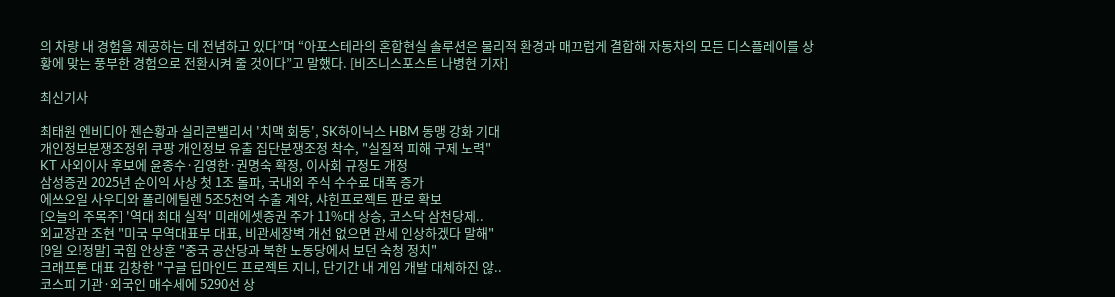의 차량 내 경험을 제공하는 데 전념하고 있다”며 “아포스테라의 혼합현실 솔루션은 물리적 환경과 매끄럽게 결합해 자동차의 모든 디스플레이를 상황에 맞는 풍부한 경험으로 전환시켜 줄 것이다”고 말했다. [비즈니스포스트 나병현 기자]

최신기사

최태원 엔비디아 젠슨황과 실리콘밸리서 '치맥 회동', SK하이닉스 HBM 동맹 강화 기대
개인정보분쟁조정위 쿠팡 개인정보 유출 집단분쟁조정 착수, "실질적 피해 구제 노력"
KT 사외이사 후보에 윤종수·김영한·권명숙 확정, 이사회 규정도 개정
삼성증권 2025년 순이익 사상 첫 1조 돌파, 국내외 주식 수수료 대폭 증가
에쓰오일 사우디와 폴리에틸렌 5조5천억 수출 계약, 샤힌프로젝트 판로 확보
[오늘의 주목주] '역대 최대 실적' 미래에셋증권 주가 11%대 상승, 코스닥 삼천당제..
외교장관 조현 "미국 무역대표부 대표, 비관세장벽 개선 없으면 관세 인상하겠다 말해"
[9일 오!정말] 국힘 안상훈 "중국 공산당과 북한 노동당에서 보던 숙청 정치"
크래프톤 대표 김창한 "구글 딥마인드 프로젝트 지니, 단기간 내 게임 개발 대체하진 않..
코스피 기관·외국인 매수세에 5290선 상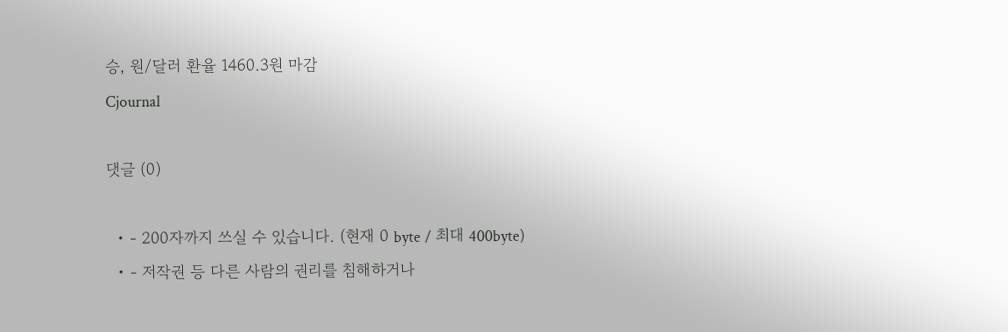승, 원/달러 환율 1460.3원 마감
Cjournal

댓글 (0)

  • - 200자까지 쓰실 수 있습니다. (현재 0 byte / 최대 400byte)
  • - 저작권 등 다른 사람의 권리를 침해하거나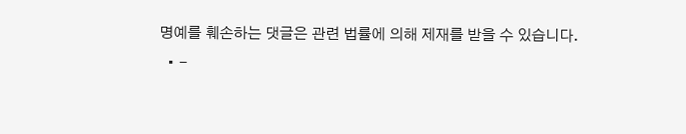명예를 훼손하는 댓글은 관련 법률에 의해 제재를 받을 수 있습니다.
  • -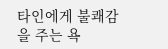타인에게 불쾌감을 주는 욕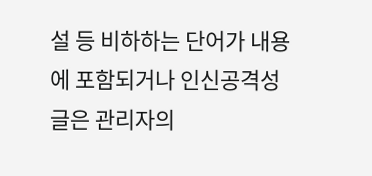설 등 비하하는 단어가 내용에 포함되거나 인신공격성 글은 관리자의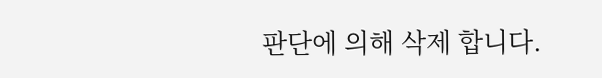판단에 의해 삭제 합니다.